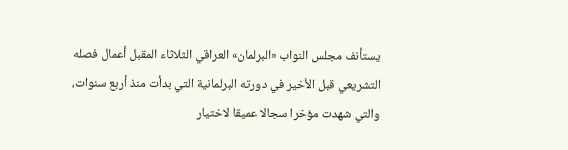يستأنف مجلس النواب «البرلمان» العراقي الثلاثاء المقبل أعمال فصله التشريعي قبل الأخير في دورته البرلمانية التي بدأت منذ أربع سنوات، والتي شهدت مؤخرا سجالا عميقا لاختيار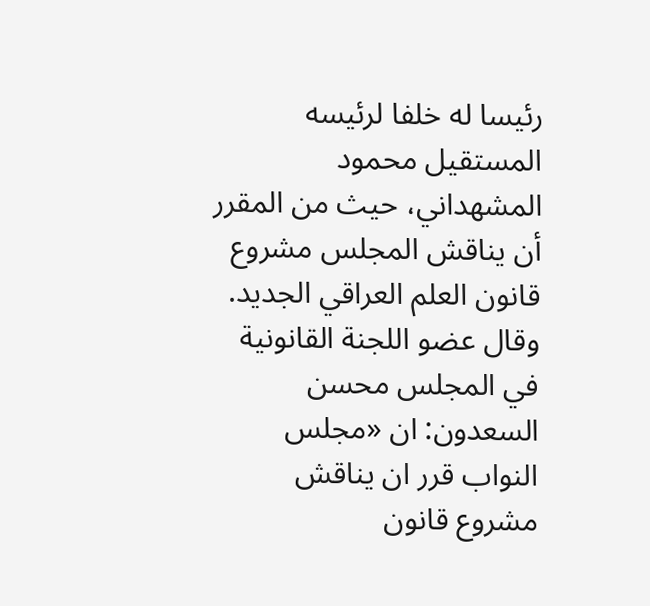رئيسا له خلفا لرئيسه المستقيل محمود المشهداني، حيث من المقرر أن يناقش المجلس مشروع قانون العلم العراقي الجديد.
وقال عضو اللجنة القانونية في المجلس محسن السعدون: ان «مجلس النواب قرر ان يناقش مشروع قانون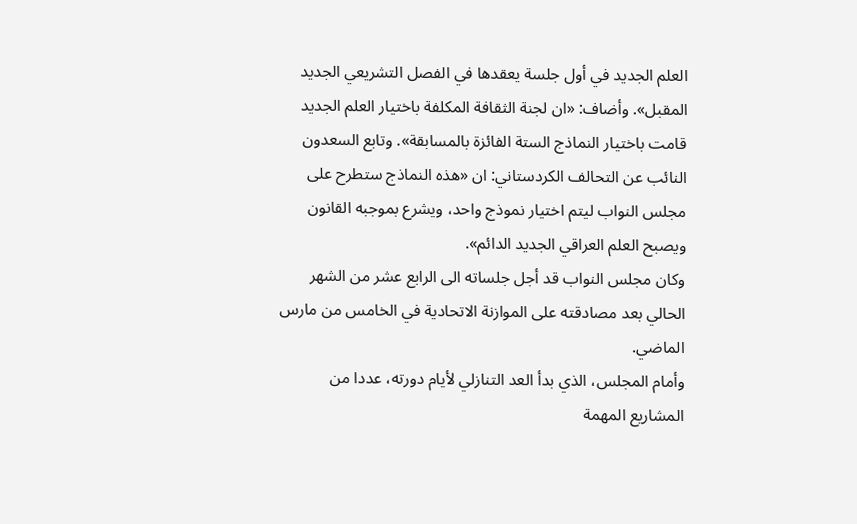العلم الجديد في أول جلسة يعقدها في الفصل التشريعي الجديد المقبل». وأضاف: «ان لجنة الثقافة المكلفة باختيار العلم الجديد قامت باختيار النماذج الستة الفائزة بالمسابقة». وتابع السعدون النائب عن التحالف الكردستاني: ان «هذه النماذج ستطرح على مجلس النواب ليتم اختيار نموذج واحد، ويشرع بموجبه القانون ويصبح العلم العراقي الجديد الدائم».
وكان مجلس النواب قد أجل جلساته الى الرابع عشر من الشهر الحالي بعد مصادقته على الموازنة الاتحادية في الخامس من مارس الماضي.
وأمام المجلس، الذي بدأ العد التنازلي لأيام دورته، عددا من المشاريع المهمة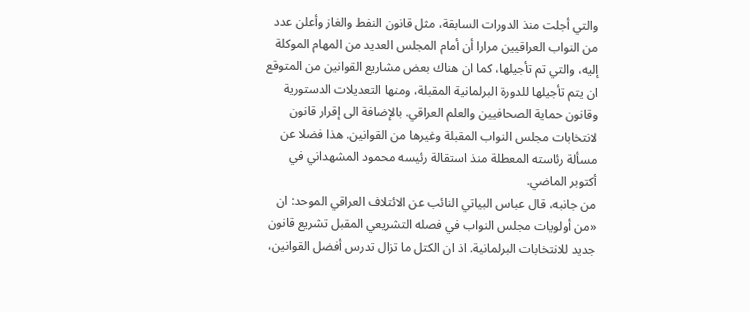والتي أجلت منذ الدورات السابقة، مثل قانون النفط والغاز وأعلن عدد من النواب العراقيين مرارا أن أمام المجلس العديد من المهام الموكلة إليه، والتي تم تأجيلها، كما ان هناك بعض مشاريع القوانين من المتوقع ان يتم تأجيلها للدورة البرلمانية المقبلة، ومنها التعديلات الدستورية وقانون حماية الصحافيين والعلم العراقي. بالإضافة الى إقرار قانون لانتخابات مجلس النواب المقبلة وغيرها من القوانين. هذا فضلا عن مسألة رئاسته المعطلة منذ استقالة رئيسه محمود المشهداني في أكتوبر الماضي.
من جانبه، قال عباس البياتي النائب عن الائتلاف العراقي الموحد: ان «من أولويات مجلس النواب في فصله التشريعي المقبل تشريع قانون جديد للانتخابات البرلمانية. اذ ان الكتل ما تزال تدرس أفضل القوانين،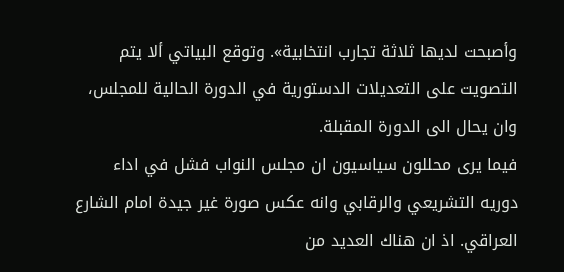وأصبحت لديها ثلاثة تجارب انتخابية». وتوقع البياتي ألا يتم التصويت على التعديلات الدستورية في الدورة الحالية للمجلس، وان يحال الى الدورة المقبلة.
فيما يرى محللون سياسيون ان مجلس النواب فشل في اداء دوريه التشريعي والرقابي وانه عكس صورة غير جيدة امام الشارع العراقي. اذ ان هناك العديد من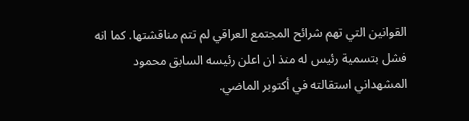القوانين التي تهم شرائح المجتمع العراقي لم تتم مناقشتها. كما انه فشل بتسمية رئيس له منذ ان اعلن رئيسه السابق محمود المشهداني استقالته في أكتوبر الماضي.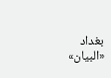بغداد «البيان»